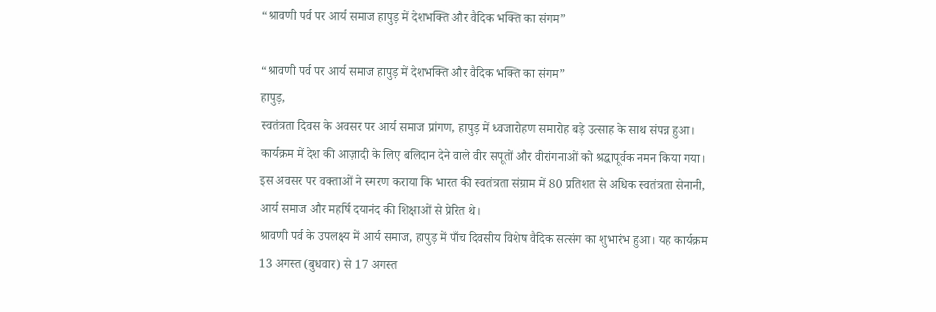“श्रावणी पर्व पर आर्य समाज हापुड़ में देशभक्ति और वैदिक भक्ति का संगम”

“श्रावणी पर्व पर आर्य समाज हापुड़ में देशभक्ति और वैदिक भक्ति का संगम”
हापुड़,
स्वतंत्रता दिवस के अवसर पर आर्य समाज प्रांगण, हापुड़ में ध्वजारोहण समारोह बड़े उत्साह के साथ संपन्न हुआ। कार्यक्रम में देश की आज़ादी के लिए बलिदान देने वाले वीर सपूतों और वीरांगनाओं को श्रद्धापूर्वक नमन किया गया। इस अवसर पर वक्ताओं ने स्मरण कराया कि भारत की स्वतंत्रता संग्राम में 80 प्रतिशत से अधिक स्वतंत्रता सेनानी, आर्य समाज और महर्षि दयानंद की शिक्षाओं से प्रेरित थे।
श्रावणी पर्व के उपलक्ष्य में आर्य समाज, हापुड़ में पाँच दिवसीय विशेष वैदिक सत्संग का शुभारंभ हुआ। यह कार्यक्रम 13 अगस्त (बुधवार) से 17 अगस्त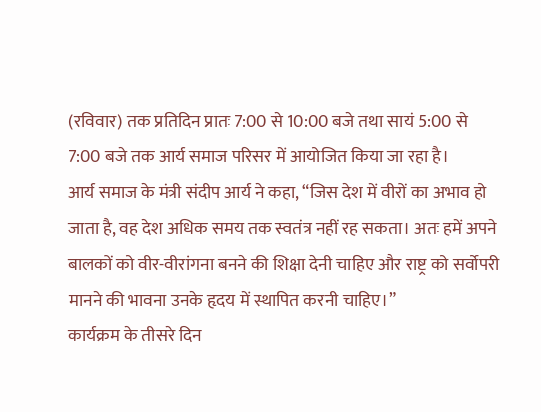(रविवार) तक प्रतिदिन प्रातः 7:00 से 10:00 बजे तथा सायं 5:00 से 7:00 बजे तक आर्य समाज परिसर में आयोजित किया जा रहा है।
आर्य समाज के मंत्री संदीप आर्य ने कहा, “जिस देश में वीरों का अभाव हो जाता है, वह देश अधिक समय तक स्वतंत्र नहीं रह सकता। अतः हमें अपने बालकों को वीर-वीरांगना बनने की शिक्षा देनी चाहिए और राष्ट्र को सर्वोपरी मानने की भावना उनके हृदय में स्थापित करनी चाहिए।”
कार्यक्रम के तीसरे दिन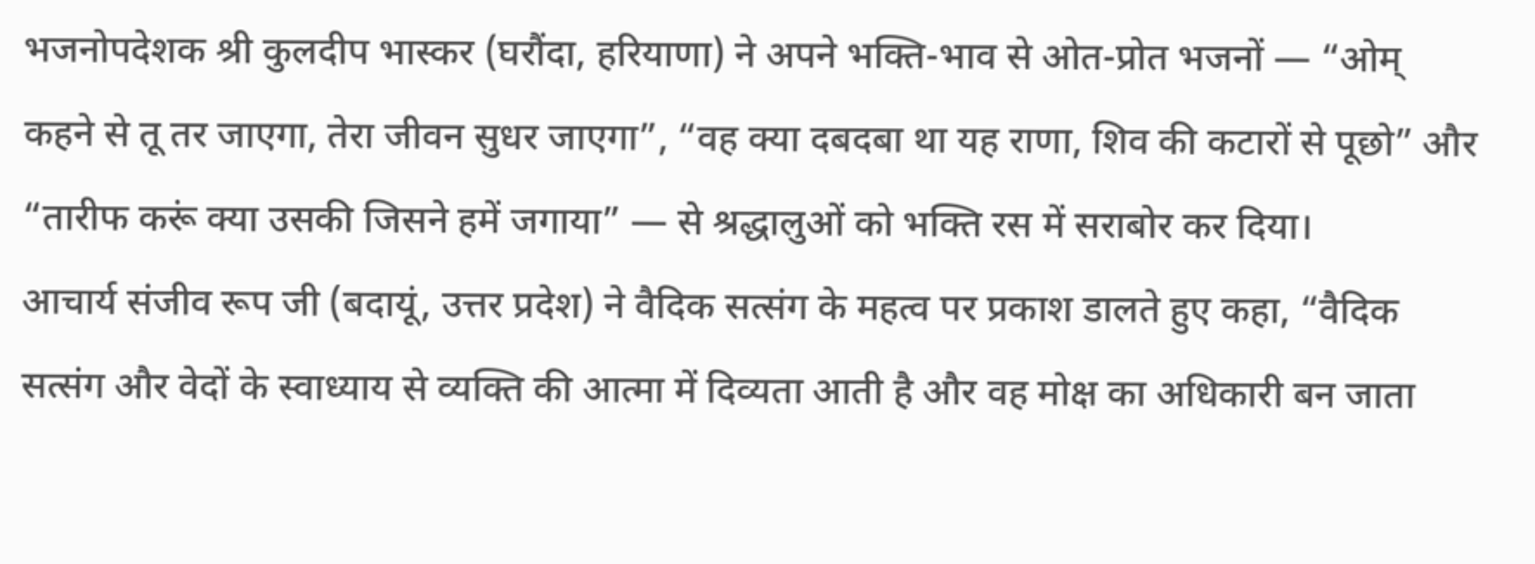भजनोपदेशक श्री कुलदीप भास्कर (घरौंदा, हरियाणा) ने अपने भक्ति-भाव से ओत-प्रोत भजनों — “ओम् कहने से तू तर जाएगा, तेरा जीवन सुधर जाएगा”, “वह क्या दबदबा था यह राणा, शिव की कटारों से पूछो” और “तारीफ करूं क्या उसकी जिसने हमें जगाया” — से श्रद्धालुओं को भक्ति रस में सराबोर कर दिया।
आचार्य संजीव रूप जी (बदायूं, उत्तर प्रदेश) ने वैदिक सत्संग के महत्व पर प्रकाश डालते हुए कहा, “वैदिक सत्संग और वेदों के स्वाध्याय से व्यक्ति की आत्मा में दिव्यता आती है और वह मोक्ष का अधिकारी बन जाता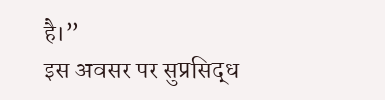है।”
इस अवसर पर सुप्रसिद्ध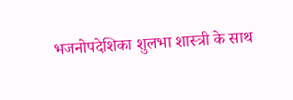भजनोपदेशिका शुलभा शास्त्री के साथ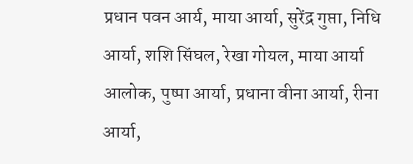प्रधान पवन आर्य, माया आर्या, सुरेंद्र गुप्ता, निधि आर्या, शशि सिंघल, रेखा गोयल, माया आर्या आलोक, पुष्पा आर्या, प्रधाना वीना आर्या, रीना आर्या,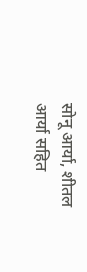सोनू आर्या, शीतल आर्या सहित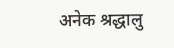अनेक श्रद्धालु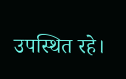उपस्थित रहे।